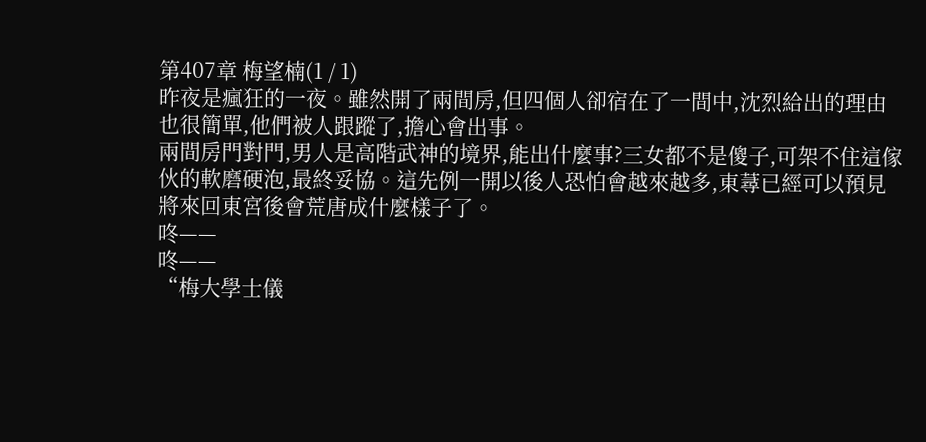第407章 梅望楠(1 / 1)
昨夜是瘋狂的一夜。雖然開了兩間房,但四個人卻宿在了一間中,沈烈給出的理由也很簡單,他們被人跟蹤了,擔心會出事。
兩間房門對門,男人是高階武神的境界,能出什麼事?三女都不是傻子,可架不住這傢伙的軟磨硬泡,最終妥協。這先例一開以後人恐怕會越來越多,東蕁已經可以預見將來回東宮後會荒唐成什麼樣子了。
咚——
咚——
“梅大學士儀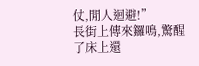仗,閒人迴避!”
長街上傳來鑼鳴,驚醒了床上還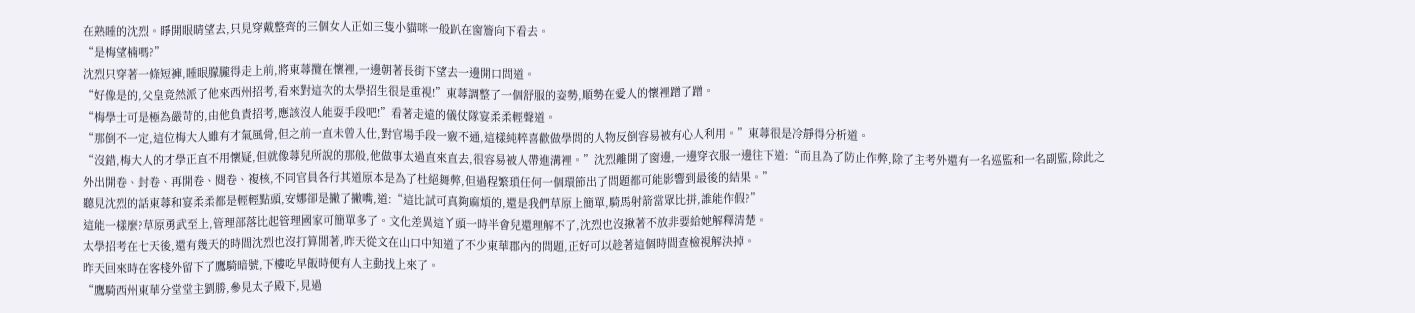在熟睡的沈烈。睜開眼睛望去,只見穿戴整齊的三個女人正如三隻小貓咪一般趴在窗簷向下看去。
“是梅望楠嗎?”
沈烈只穿著一條短褲,睡眼朦朧得走上前,將東蕁攬在懷裡,一邊朝著長街下望去一邊開口問道。
“好像是的,父皇竟然派了他來西州招考,看來對這次的太學招生很是重視!”東蕁調整了一個舒服的姿勢,順勢在愛人的懷裡蹭了蹭。
“梅學士可是極為嚴苛的,由他負責招考,應該沒人能耍手段吧!”看著走遠的儀仗隊宴柔柔輕聲道。
“那倒不一定,這位梅大人雖有才氣風骨,但之前一直未曾入仕,對官場手段一竅不通,這樣純粹喜歡做學問的人物反倒容易被有心人利用。”東蕁很是冷靜得分析道。
“沒錯,梅大人的才學正直不用懷疑,但就像蕁兒所說的那般,他做事太過直來直去,很容易被人帶進溝裡。”沈烈離開了窗邊,一邊穿衣服一邊往下道:“而且為了防止作弊,除了主考外還有一名巡監和一名副監,除此之外出開卷、封卷、再開卷、閱卷、複核,不同官員各行其道原本是為了杜絕舞弊,但過程繁瑣任何一個環節出了問題都可能影響到最後的結果。”
聽見沈烈的話東蕁和宴柔柔都是輕輕點頭,安娜卻是撇了撇嘴,道:“這比試可真夠麻煩的,還是我們草原上簡單,騎馬射箭當眾比拼,誰能作假?”
這能一樣麼?草原勇武至上,管理部落比起管理國家可簡單多了。文化差異這丫頭一時半會兒還理解不了,沈烈也沒揪著不放非要給她解釋清楚。
太學招考在七天後,還有幾天的時間沈烈也沒打算閒著,昨天從文在山口中知道了不少東華郡內的問題,正好可以趁著這個時間查檢視解決掉。
昨天回來時在客棧外留下了鷹騎暗號,下樓吃早飯時便有人主動找上來了。
“鷹騎西州東華分堂堂主劉勝,參見太子殿下,見過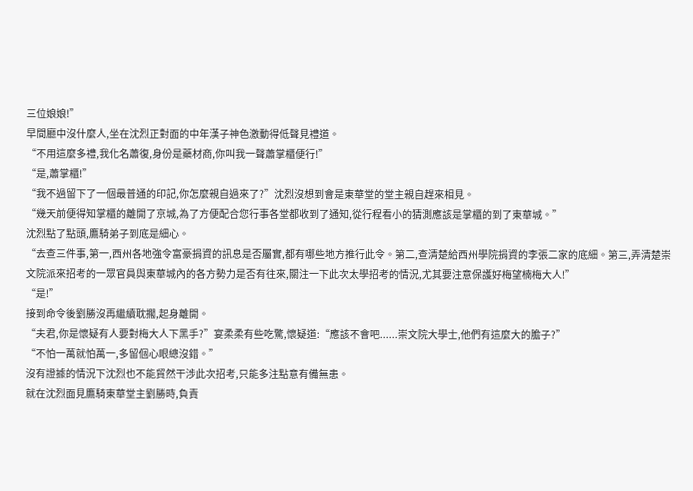三位娘娘!”
早間廳中沒什麼人,坐在沈烈正對面的中年漢子神色激動得低聲見禮道。
“不用這麼多禮,我化名蕭復,身份是藥材商,你叫我一聲蕭掌櫃便行!”
“是,蕭掌櫃!”
“我不過留下了一個最普通的印記,你怎麼親自過來了?”沈烈沒想到會是東華堂的堂主親自趕來相見。
“幾天前便得知掌櫃的離開了京城,為了方便配合您行事各堂都收到了通知,從行程看小的猜測應該是掌櫃的到了東華城。”
沈烈點了點頭,鷹騎弟子到底是細心。
“去查三件事,第一,西州各地強令富豪捐資的訊息是否屬實,都有哪些地方推行此令。第二,查清楚給西州學院捐資的李張二家的底細。第三,弄清楚崇文院派來招考的一眾官員與東華城內的各方勢力是否有往來,關注一下此次太學招考的情況,尤其要注意保護好梅望楠梅大人!”
“是!”
接到命令後劉勝沒再繼續耽擱,起身離開。
“夫君,你是懷疑有人要對梅大人下黑手?”宴柔柔有些吃驚,懷疑道:“應該不會吧......崇文院大學士,他們有這麼大的膽子?”
“不怕一萬就怕萬一,多留個心眼總沒錯。”
沒有證據的情況下沈烈也不能貿然干涉此次招考,只能多注點意有備無患。
就在沈烈面見鷹騎東華堂主劉勝時,負責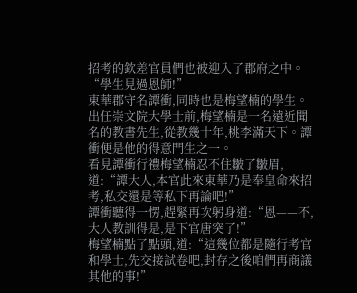招考的欽差官員們也被迎入了郡府之中。
“學生見過恩師!”
東華郡守名譚衝,同時也是梅望楠的學生。
出任崇文院大學士前,梅望楠是一名遠近聞名的教書先生,從教幾十年,桃李滿天下。譚衝便是他的得意門生之一。
看見譚衝行禮梅望楠忍不住皺了皺眉,道:“譚大人,本官此來東華乃是奉皇命來招考,私交還是等私下再論吧!”
譚衝聽得一愣,趕緊再次躬身道:“恩——不,大人教訓得是,是下官唐突了!”
梅望楠點了點頭,道:“這幾位都是隨行考官和學士,先交接試卷吧,封存之後咱們再商議其他的事!”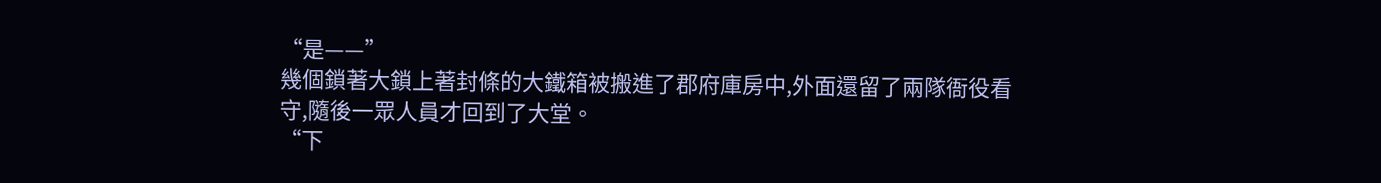“是——”
幾個鎖著大鎖上著封條的大鐵箱被搬進了郡府庫房中,外面還留了兩隊衙役看守,隨後一眾人員才回到了大堂。
“下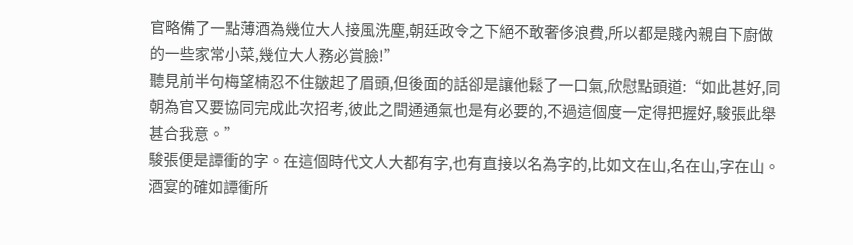官略備了一點薄酒為幾位大人接風洗塵,朝廷政令之下絕不敢奢侈浪費,所以都是賤內親自下廚做的一些家常小菜,幾位大人務必賞臉!”
聽見前半句梅望楠忍不住皺起了眉頭,但後面的話卻是讓他鬆了一口氣,欣慰點頭道:“如此甚好,同朝為官又要協同完成此次招考,彼此之間通通氣也是有必要的,不過這個度一定得把握好,駿張此舉甚合我意。”
駿張便是譚衝的字。在這個時代文人大都有字,也有直接以名為字的,比如文在山,名在山,字在山。
酒宴的確如譚衝所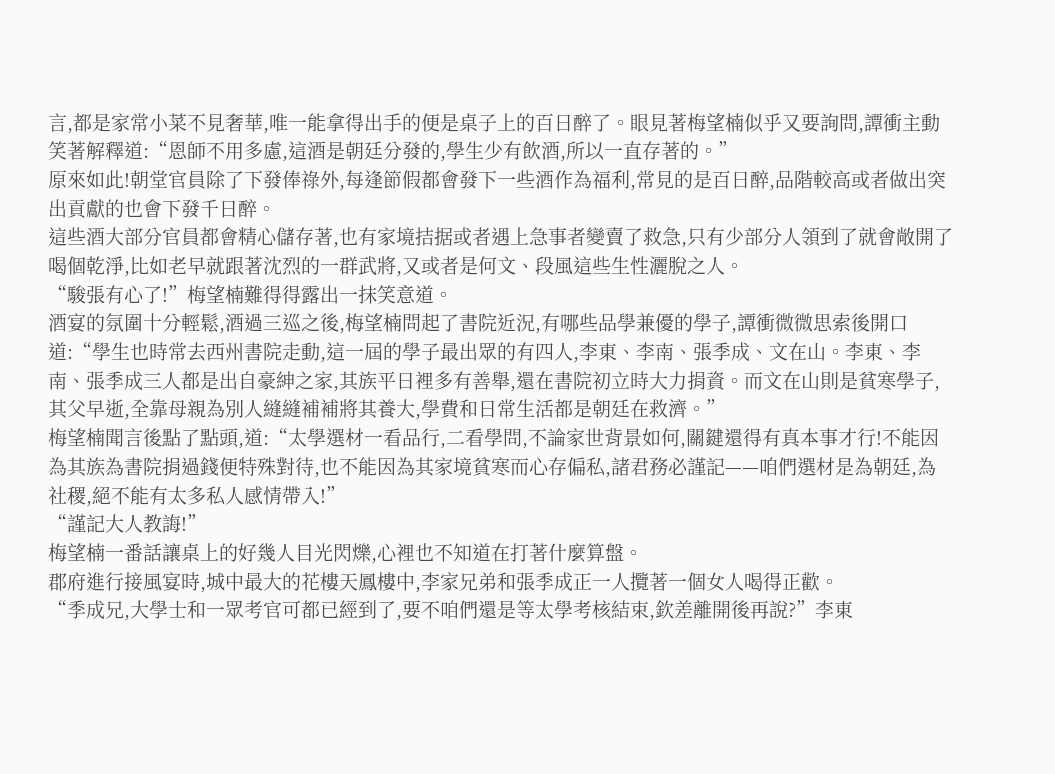言,都是家常小菜不見奢華,唯一能拿得出手的便是桌子上的百日醉了。眼見著梅望楠似乎又要詢問,譚衝主動笑著解釋道:“恩師不用多慮,這酒是朝廷分發的,學生少有飲酒,所以一直存著的。”
原來如此!朝堂官員除了下發俸祿外,每逢節假都會發下一些酒作為福利,常見的是百日醉,品階較高或者做出突出貢獻的也會下發千日醉。
這些酒大部分官員都會精心儲存著,也有家境拮据或者遇上急事者變賣了救急,只有少部分人領到了就會敞開了喝個乾淨,比如老早就跟著沈烈的一群武將,又或者是何文、段風這些生性灑脫之人。
“駿張有心了!”梅望楠難得得露出一抹笑意道。
酒宴的氛圍十分輕鬆,酒過三巡之後,梅望楠問起了書院近況,有哪些品學兼優的學子,譚衝微微思索後開口道:“學生也時常去西州書院走動,這一屆的學子最出眾的有四人,李東、李南、張季成、文在山。李東、李南、張季成三人都是出自豪紳之家,其族平日裡多有善舉,還在書院初立時大力捐資。而文在山則是貧寒學子,其父早逝,全靠母親為別人縫縫補補將其養大,學費和日常生活都是朝廷在救濟。”
梅望楠聞言後點了點頭,道:“太學選材一看品行,二看學問,不論家世背景如何,關鍵還得有真本事才行!不能因為其族為書院捐過錢便特殊對待,也不能因為其家境貧寒而心存偏私,諸君務必謹記——咱們選材是為朝廷,為社稷,絕不能有太多私人感情帶入!”
“謹記大人教誨!”
梅望楠一番話讓桌上的好幾人目光閃爍,心裡也不知道在打著什麼算盤。
郡府進行接風宴時,城中最大的花樓天鳳樓中,李家兄弟和張季成正一人攬著一個女人喝得正歡。
“季成兄,大學士和一眾考官可都已經到了,要不咱們還是等太學考核結束,欽差離開後再說?”李東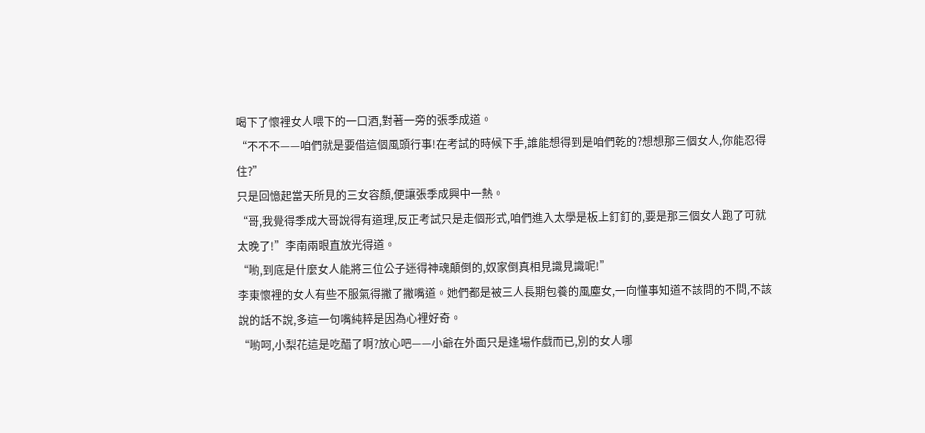喝下了懷裡女人喂下的一口酒,對著一旁的張季成道。
“不不不——咱們就是要借這個風頭行事!在考試的時候下手,誰能想得到是咱們乾的?想想那三個女人,你能忍得住?”
只是回憶起當天所見的三女容顏,便讓張季成興中一熱。
“哥,我覺得季成大哥說得有道理,反正考試只是走個形式,咱們進入太學是板上釘釘的,要是那三個女人跑了可就太晚了!”李南兩眼直放光得道。
“喲,到底是什麼女人能將三位公子迷得神魂顛倒的,奴家倒真相見識見識呢!”
李東懷裡的女人有些不服氣得撇了撇嘴道。她們都是被三人長期包養的風塵女,一向懂事知道不該問的不問,不該說的話不說,多這一句嘴純粹是因為心裡好奇。
“喲呵,小梨花這是吃醋了啊?放心吧——小爺在外面只是逢場作戲而已,別的女人哪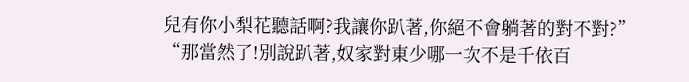兒有你小梨花聽話啊?我讓你趴著,你絕不會躺著的對不對?”
“那當然了!別說趴著,奴家對東少哪一次不是千依百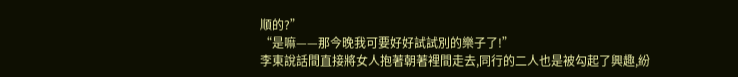順的?”
“是嘛——那今晚我可要好好試試別的樂子了!”
李東說話間直接將女人抱著朝著裡間走去,同行的二人也是被勾起了興趣,紛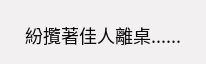紛攬著佳人離桌......